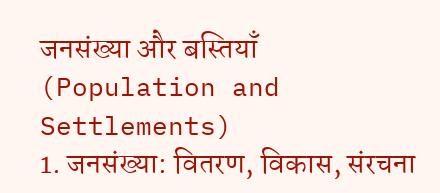जनसंख्या और बस्तियाँ (Population and Settlements)
1. जनसंख्या: वितरण, विकास, संरचना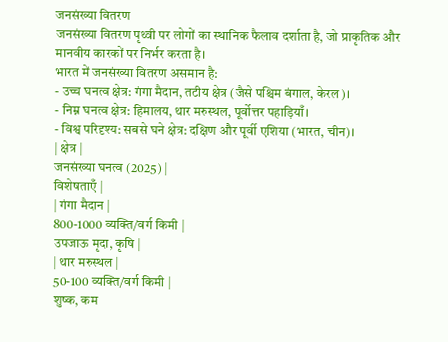जनसंख्या वितरण
जनसंख्या वितरण पृथ्वी पर लोगों का स्थानिक फैलाव दर्शाता है, जो प्राकृतिक और मानवीय कारकों पर निर्भर करता है।
भारत में जनसंख्या वितरण असमान है:
- उच्च घनत्व क्षेत्र: गंगा मैदान, तटीय क्षेत्र (जैसे पश्चिम बंगाल, केरल)।
- निम्न घनत्व क्षेत्र: हिमालय, थार मरुस्थल, पूर्वोत्तर पहाड़ियाँ।
- विश्व परिदृश्य: सबसे घने क्षेत्र: दक्षिण और पूर्वी एशिया (भारत, चीन)।
| क्षेत्र |
जनसंख्या घनत्व (2025) |
विशेषताएँ |
| गंगा मैदान |
800-1000 व्यक्ति/वर्ग किमी |
उपजाऊ मृदा, कृषि |
| थार मरुस्थल |
50-100 व्यक्ति/वर्ग किमी |
शुष्क, कम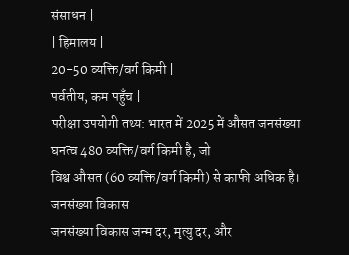संसाधन |
| हिमालय |
20-50 व्यक्ति/वर्ग किमी |
पर्वतीय, कम पहुँच |
परीक्षा उपयोगी तथ्य: भारत में 2025 में औसत जनसंख्या घनत्व 480 व्यक्ति/वर्ग किमी है, जो
विश्व औसत (60 व्यक्ति/वर्ग किमी) से काफी अधिक है।
जनसंख्या विकास
जनसंख्या विकास जन्म दर, मृत्यु दर, और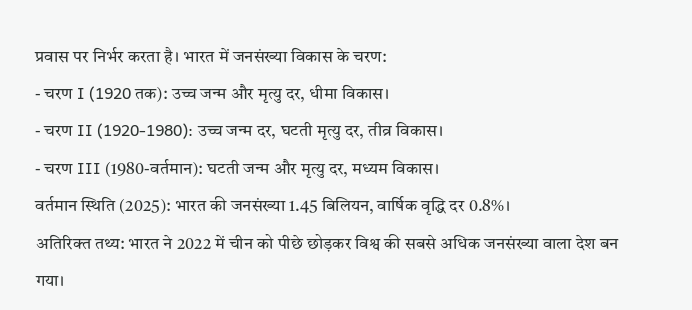प्रवास पर निर्भर करता है। भारत में जनसंख्या विकास के चरण:
- चरण I (1920 तक): उच्च जन्म और मृत्यु दर, धीमा विकास।
- चरण II (1920-1980): उच्च जन्म दर, घटती मृत्यु दर, तीव्र विकास।
- चरण III (1980-वर्तमान): घटती जन्म और मृत्यु दर, मध्यम विकास।
वर्तमान स्थिति (2025): भारत की जनसंख्या 1.45 बिलियन, वार्षिक वृद्धि दर 0.8%।
अतिरिक्त तथ्य: भारत ने 2022 में चीन को पीछे छोड़कर विश्व की सबसे अधिक जनसंख्या वाला देश बन
गया।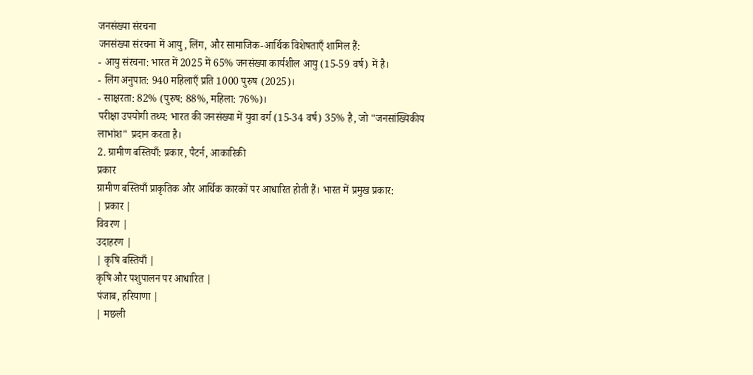जनसंख्या संरचना
जनसंख्या संरचना में आयु, लिंग, और सामाजिक-आर्थिक विशेषताएँ शामिल हैं:
- आयु संरचना: भारत में 2025 में 65% जनसंख्या कार्यशील आयु (15-59 वर्ष) में है।
- लिंग अनुपात: 940 महिलाएँ प्रति 1000 पुरुष (2025)।
- साक्षरता: 82% (पुरुष: 88%, महिला: 76%)।
परीक्षा उपयोगी तथ्य: भारत की जनसंख्या में युवा वर्ग (15-34 वर्ष) 35% है, जो "जनसांख्यिकीय
लाभांश" प्रदान करता है।
2. ग्रामीण बस्तियाँ: प्रकार, पैटर्न, आकारिकी
प्रकार
ग्रामीण बस्तियाँ प्राकृतिक और आर्थिक कारकों पर आधारित होती हैं। भारत में प्रमुख प्रकार:
| प्रकार |
विवरण |
उदाहरण |
| कृषि बस्तियाँ |
कृषि और पशुपालन पर आधारित |
पंजाब, हरियाणा |
| मछली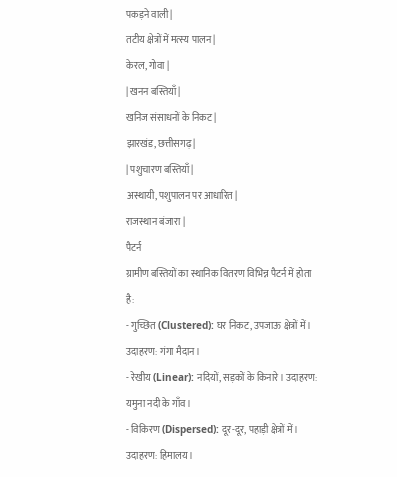पकड़ने वाली |
तटीय क्षेत्रों में मत्स्य पालन |
केरल, गोवा |
| खनन बस्तियाँ |
खनिज संसाधनों के निकट |
झारखंड, छत्तीसगढ़ |
| पशुचारण बस्तियाँ |
अस्थायी, पशुपालन पर आधारित |
राजस्थान बंजारा |
पैटर्न
ग्रामीण बस्तियों का स्थानिक वितरण विभिन्न पैटर्न में होता है:
- गुच्छित (Clustered): घर निकट, उपजाऊ क्षेत्रों में। उदाहरण: गंगा मैदान।
- रेखीय (Linear): नदियों, सड़कों के किनारे। उदाहरण: यमुना नदी के गाँव।
- विकिरण (Dispersed): दूर-दूर, पहाड़ी क्षेत्रों में। उदाहरण: हिमालय।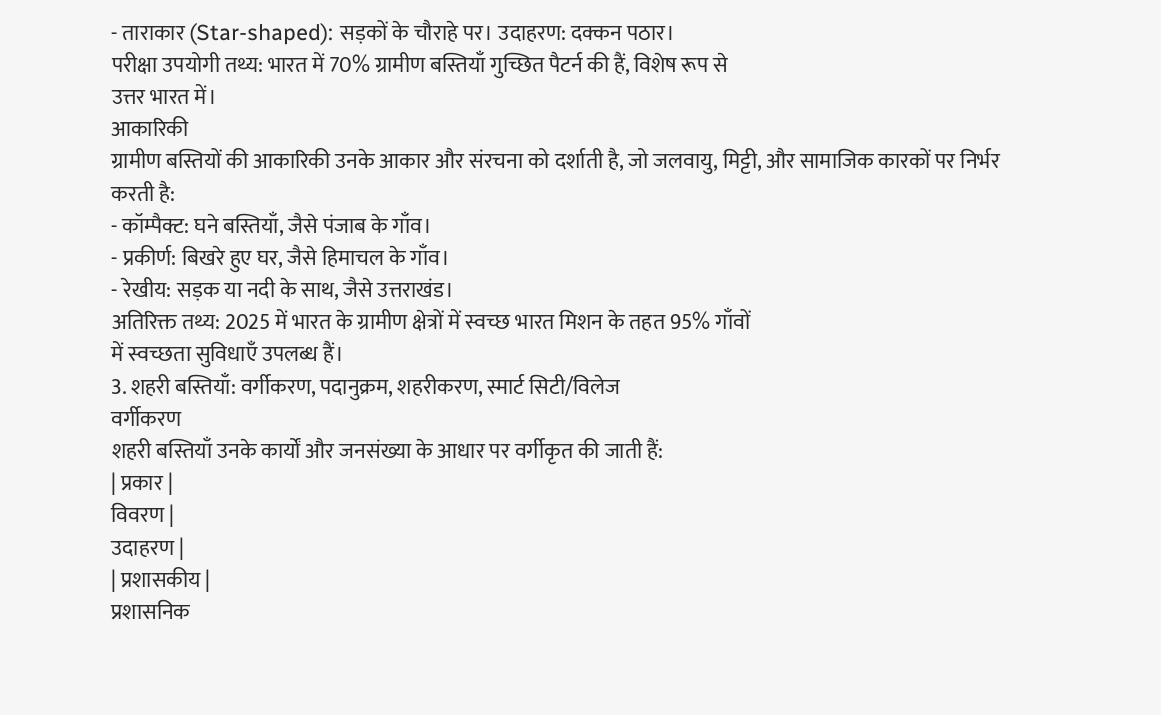- ताराकार (Star-shaped): सड़कों के चौराहे पर। उदाहरण: दक्कन पठार।
परीक्षा उपयोगी तथ्य: भारत में 70% ग्रामीण बस्तियाँ गुच्छित पैटर्न की हैं, विशेष रूप से
उत्तर भारत में।
आकारिकी
ग्रामीण बस्तियों की आकारिकी उनके आकार और संरचना को दर्शाती है, जो जलवायु, मिट्टी, और सामाजिक कारकों पर निर्भर
करती है:
- कॉम्पैक्ट: घने बस्तियाँ, जैसे पंजाब के गाँव।
- प्रकीर्ण: बिखरे हुए घर, जैसे हिमाचल के गाँव।
- रेखीय: सड़क या नदी के साथ, जैसे उत्तराखंड।
अतिरिक्त तथ्य: 2025 में भारत के ग्रामीण क्षेत्रों में स्वच्छ भारत मिशन के तहत 95% गाँवों
में स्वच्छता सुविधाएँ उपलब्ध हैं।
3. शहरी बस्तियाँ: वर्गीकरण, पदानुक्रम, शहरीकरण, स्मार्ट सिटी/विलेज
वर्गीकरण
शहरी बस्तियाँ उनके कार्यों और जनसंख्या के आधार पर वर्गीकृत की जाती हैं:
| प्रकार |
विवरण |
उदाहरण |
| प्रशासकीय |
प्रशासनिक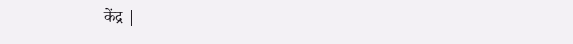केंद्र |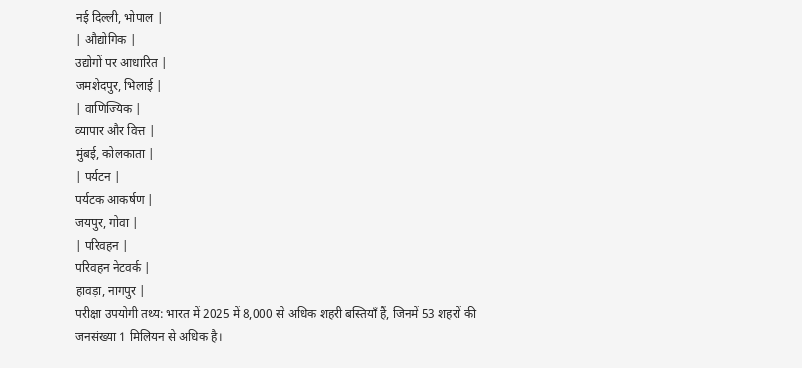नई दिल्ली, भोपाल |
| औद्योगिक |
उद्योगों पर आधारित |
जमशेदपुर, भिलाई |
| वाणिज्यिक |
व्यापार और वित्त |
मुंबई, कोलकाता |
| पर्यटन |
पर्यटक आकर्षण |
जयपुर, गोवा |
| परिवहन |
परिवहन नेटवर्क |
हावड़ा, नागपुर |
परीक्षा उपयोगी तथ्य: भारत में 2025 में 8,000 से अधिक शहरी बस्तियाँ हैं, जिनमें 53 शहरों की
जनसंख्या 1 मिलियन से अधिक है।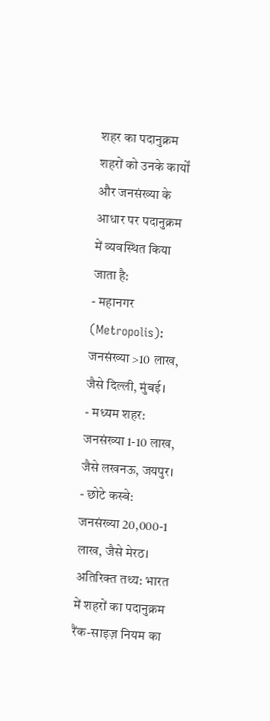शहर का पदानुक्रम
शहरों को उनके कार्यों और जनसंख्या के आधार पर पदानुक्रम में व्यवस्थित किया जाता है:
- महानगर (Metropolis): जनसंख्या >10 लाख, जैसे दिल्ली, मुंबई।
- मध्यम शहर: जनसंख्या 1-10 लाख, जैसे लखनऊ, जयपुर।
- छोटे कस्बे: जनसंख्या 20,000-1 लाख, जैसे मेरठ।
अतिरिक्त तथ्य: भारत में शहरों का पदानुक्रम रैंक-साइज़ नियम का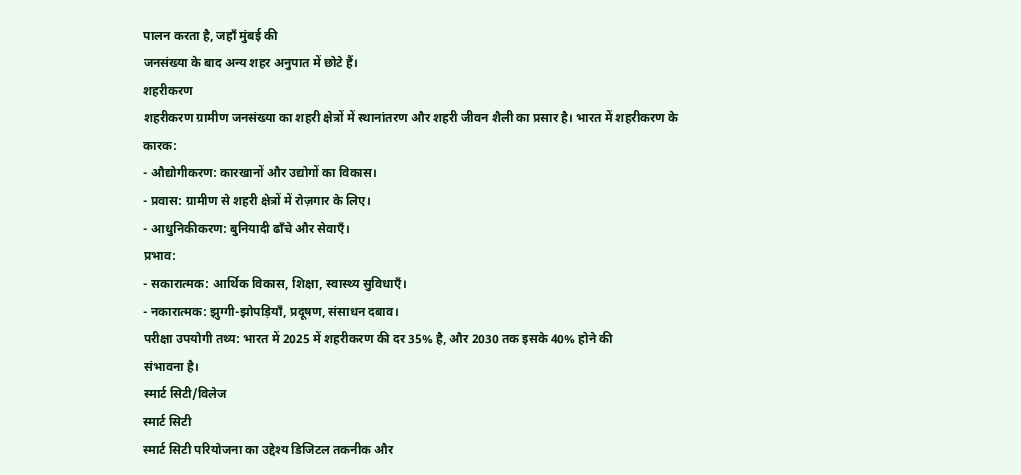पालन करता है, जहाँ मुंबई की
जनसंख्या के बाद अन्य शहर अनुपात में छोटे हैं।
शहरीकरण
शहरीकरण ग्रामीण जनसंख्या का शहरी क्षेत्रों में स्थानांतरण और शहरी जीवन शैली का प्रसार है। भारत में शहरीकरण के
कारक:
- औद्योगीकरण: कारखानों और उद्योगों का विकास।
- प्रवास: ग्रामीण से शहरी क्षेत्रों में रोज़गार के लिए।
- आधुनिकीकरण: बुनियादी ढाँचे और सेवाएँ।
प्रभाव:
- सकारात्मक: आर्थिक विकास, शिक्षा, स्वास्थ्य सुविधाएँ।
- नकारात्मक: झुग्गी-झोपड़ियाँ, प्रदूषण, संसाधन दबाव।
परीक्षा उपयोगी तथ्य: भारत में 2025 में शहरीकरण की दर 35% है, और 2030 तक इसके 40% होने की
संभावना है।
स्मार्ट सिटी/विलेज
स्मार्ट सिटी
स्मार्ट सिटी परियोजना का उद्देश्य डिजिटल तकनीक और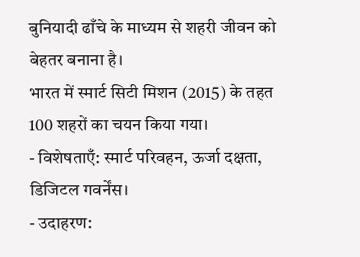बुनियादी ढाँचे के माध्यम से शहरी जीवन को बेहतर बनाना है।
भारत में स्मार्ट सिटी मिशन (2015) के तहत 100 शहरों का चयन किया गया।
- विशेषताएँ: स्मार्ट परिवहन, ऊर्जा दक्षता, डिजिटल गवर्नेंस।
- उदाहरण: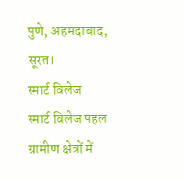पुणे, अहमदाबाद, सूरत।
स्मार्ट विलेज
स्मार्ट विलेज पहल ग्रामीण क्षेत्रों में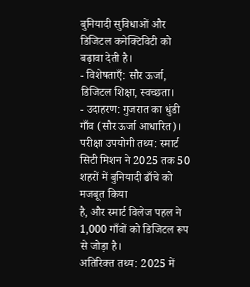बुनियादी सुविधाओं और डिजिटल कनेक्टिविटी को बढ़ावा देती है।
- विशेषताएँ: सौर ऊर्जा, डिजिटल शिक्षा, स्वच्छता।
- उदाहरण: गुजरात का धुंडी गाँव (सौर ऊर्जा आधारित)।
परीक्षा उपयोगी तथ्य: स्मार्ट सिटी मिशन ने 2025 तक 50 शहरों में बुनियादी ढाँचे को मजबूत किया
है, और स्मार्ट विलेज पहल ने 1,000 गाँवों को डिजिटल रूप से जोड़ा है।
अतिरिक्त तथ्य: 2025 में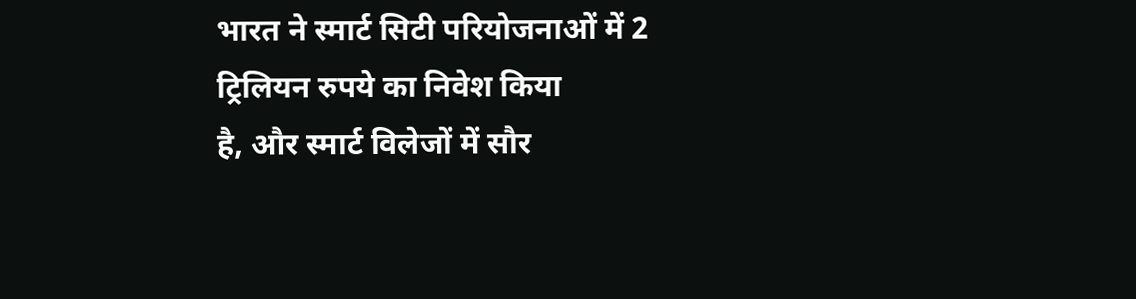भारत ने स्मार्ट सिटी परियोजनाओं में 2 ट्रिलियन रुपये का निवेश किया
है, और स्मार्ट विलेजों में सौर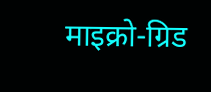माइक्रो-ग्रिड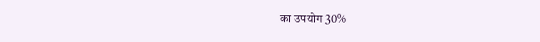का उपयोग 30%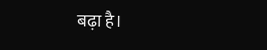बढ़ा है।